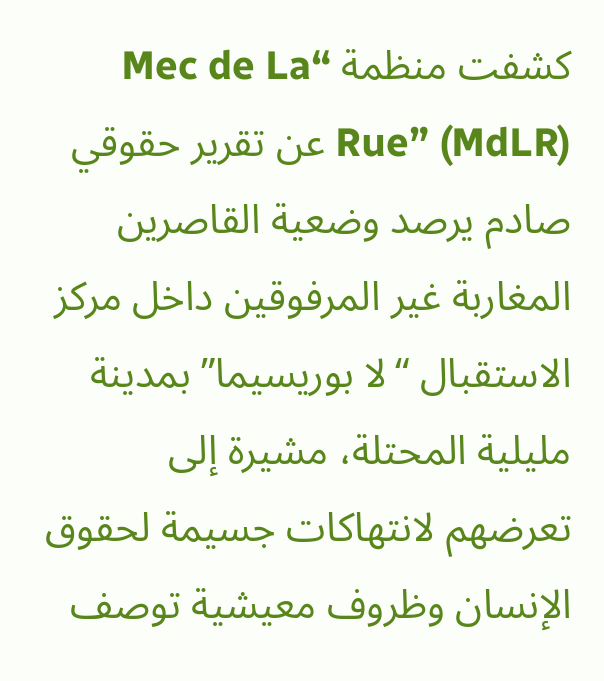كشفت منظمة “Mec de La Rue” (MdLR) عن تقرير حقوقي صادم يرصد وضعية القاصرين المغاربة غير المرفوقين داخل مركز الاستقبال “لا بوريسيما” بمدينة مليلية المحتلة، مشيرة إلى تعرضهم لانتهاكات جسيمة لحقوق الإنسان وظروف معيشية توصف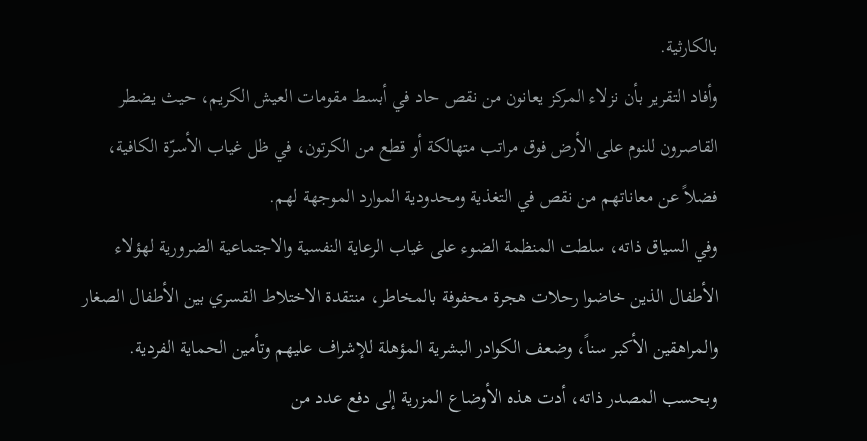بالكارثية.
وأفاد التقرير بأن نزلاء المركز يعانون من نقص حاد في أبسط مقومات العيش الكريم، حيث يضطر القاصرون للنوم على الأرض فوق مراتب متهالكة أو قطع من الكرتون، في ظل غياب الأسرّة الكافية، فضلاً عن معاناتهم من نقص في التغذية ومحدودية الموارد الموجهة لهم.
وفي السياق ذاته، سلطت المنظمة الضوء على غياب الرعاية النفسية والاجتماعية الضرورية لهؤلاء الأطفال الذين خاضوا رحلات هجرة محفوفة بالمخاطر، منتقدة الاختلاط القسري بين الأطفال الصغار والمراهقين الأكبر سناً، وضعف الكوادر البشرية المؤهلة للإشراف عليهم وتأمين الحماية الفردية.
وبحسب المصدر ذاته، أدت هذه الأوضاع المزرية إلى دفع عدد من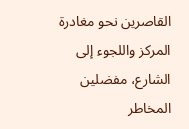القاصرين نحو مغادرة المركز واللجوء إلى الشارع، مفضلين المخاطر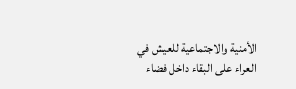الأمنية والاجتماعية للعيش في العراء على البقاء داخل فضاء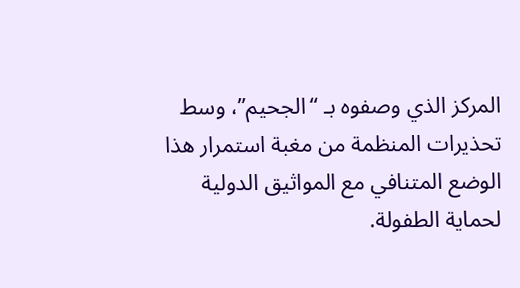المركز الذي وصفوه بـ “الجحيم”، وسط تحذيرات المنظمة من مغبة استمرار هذا الوضع المتنافي مع المواثيق الدولية لحماية الطفولة.